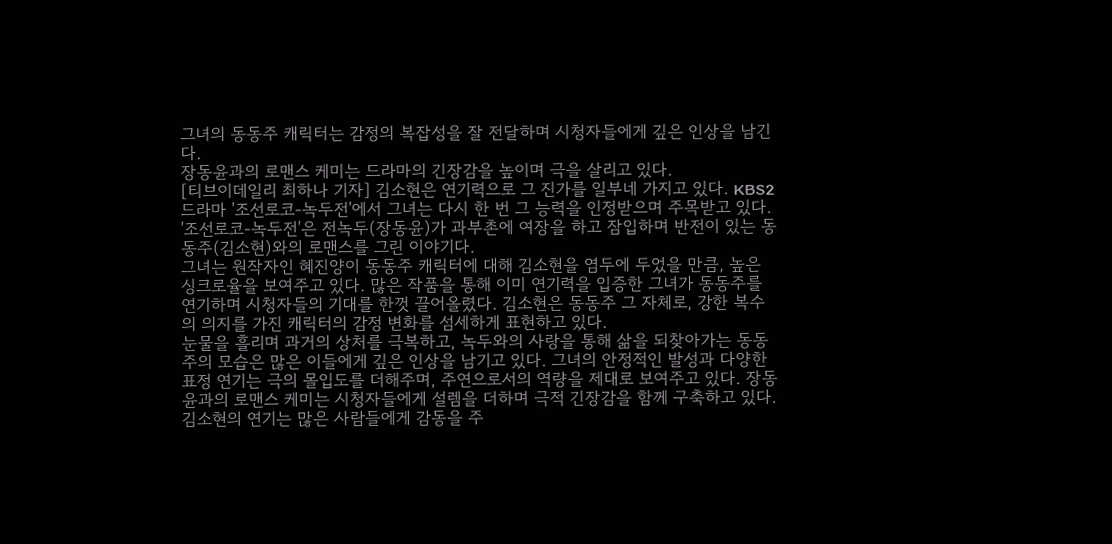그녀의 동동주 캐릭터는 감정의 복잡성을 잘 전달하며 시청자들에게 깊은 인상을 남긴다.
장동윤과의 로맨스 케미는 드라마의 긴장감을 높이며 극을 살리고 있다.
[티브이데일리 최하나 기자] 김소현은 연기력으로 그 진가를 일부네 가지고 있다. KBS2 드라마 '조선로코-녹두전'에서 그녀는 다시 한 번 그 능력을 인정받으며 주목받고 있다. '조선로코-녹두전'은 전녹두(장동윤)가 과부촌에 여장을 하고 잠입하며 반전이 있는 동동주(김소현)와의 로맨스를 그린 이야기다.
그녀는 원작자인 혜진양이 동동주 캐릭터에 대해 김소현을 염두에 두었을 만큼, 높은 싱크로율을 보여주고 있다. 많은 작품을 통해 이미 연기력을 입증한 그녀가 동동주를 연기하며 시청자들의 기대를 한껏 끌어올렸다. 김소현은 동동주 그 자체로, 강한 복수의 의지를 가진 캐릭터의 감정 변화를 섬세하게 표현하고 있다.
눈물을 흘리며 과거의 상처를 극복하고, 녹두와의 사랑을 통해 삶을 되찾아가는 동동주의 모습은 많은 이들에게 깊은 인상을 남기고 있다. 그녀의 안정적인 발성과 다양한 표정 연기는 극의 몰입도를 더해주며, 주연으로서의 역량을 제대로 보여주고 있다. 장동윤과의 로맨스 케미는 시청자들에게 설렘을 더하며 극적 긴장감을 함께 구축하고 있다.
김소현의 연기는 많은 사람들에게 감동을 주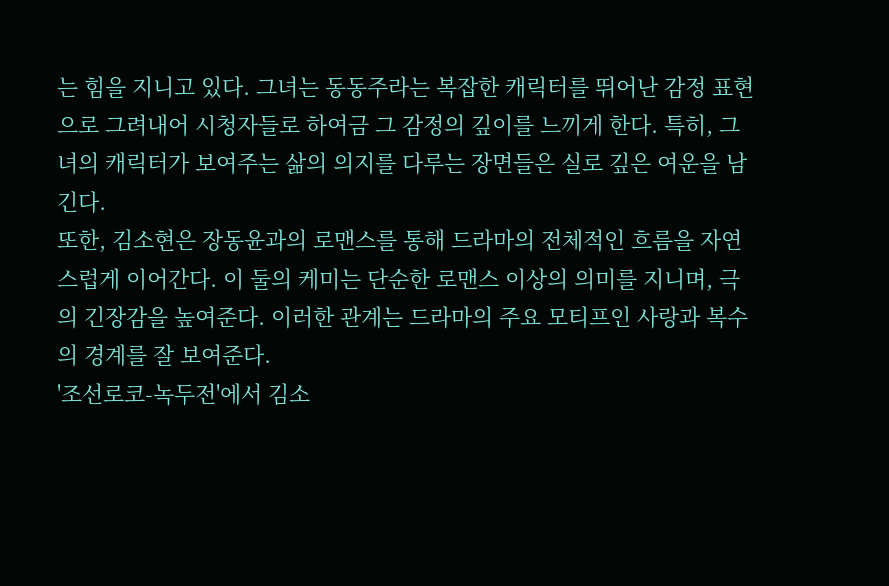는 힘을 지니고 있다. 그녀는 동동주라는 복잡한 캐릭터를 뛰어난 감정 표현으로 그려내어 시청자들로 하여금 그 감정의 깊이를 느끼게 한다. 특히, 그녀의 캐릭터가 보여주는 삶의 의지를 다루는 장면들은 실로 깊은 여운을 남긴다.
또한, 김소현은 장동윤과의 로맨스를 통해 드라마의 전체적인 흐름을 자연스럽게 이어간다. 이 둘의 케미는 단순한 로맨스 이상의 의미를 지니며, 극의 긴장감을 높여준다. 이러한 관계는 드라마의 주요 모티프인 사랑과 복수의 경계를 잘 보여준다.
'조선로코-녹두전'에서 김소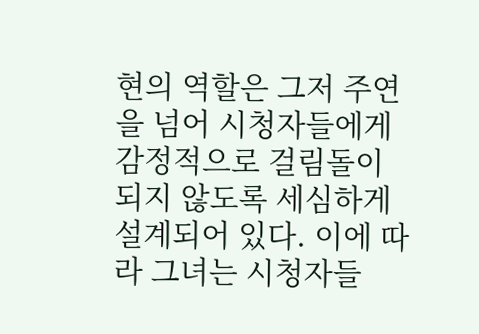현의 역할은 그저 주연을 넘어 시청자들에게 감정적으로 걸림돌이 되지 않도록 세심하게 설계되어 있다. 이에 따라 그녀는 시청자들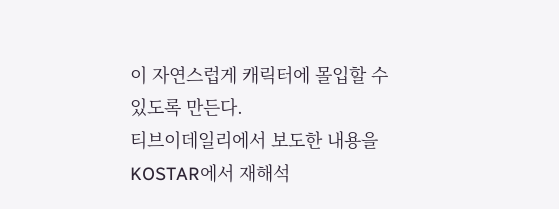이 자연스럽게 캐릭터에 몰입할 수 있도록 만든다.
티브이데일리에서 보도한 내용을 KOSTAR에서 재해석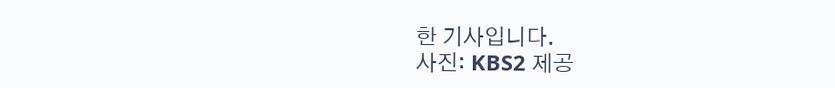한 기사입니다.
사진: KBS2 제공